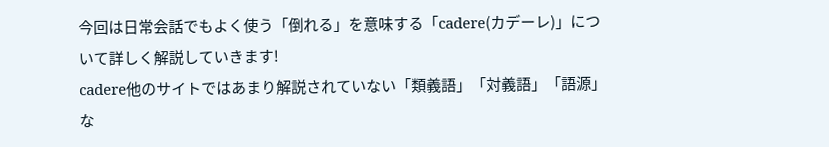今回は日常会話でもよく使う「倒れる」を意味する「cadere(カデーレ)」について詳しく解説していきます!
cadere他のサイトではあまり解説されていない「類義語」「対義語」「語源」な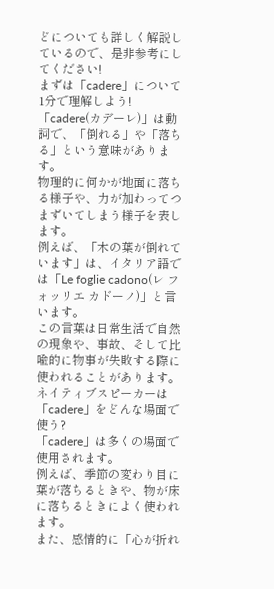どについても詳しく解説しているので、是非参考にしてください!
まずは「cadere」について1分で理解しよう!
「cadere(カデーレ)」は動詞で、「倒れる」や「落ちる」という意味があります。
物理的に何かが地面に落ちる様子や、力が加わってつまずいてしまう様子を表します。
例えば、「木の葉が倒れています」は、イタリア語では「Le foglie cadono(レ フォッリエ カドーノ)」と言います。
この言葉は日常生活で自然の現象や、事故、そして比喩的に物事が失敗する際に使われることがあります。
ネイティブスピーカーは「cadere」をどんな場面で使う?
「cadere」は多くの場面で使用されます。
例えば、季節の変わり目に葉が落ちるときや、物が床に落ちるときによく使われます。
また、感情的に「心が折れ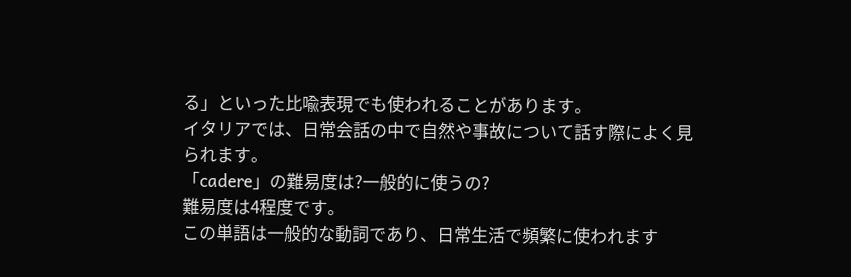る」といった比喩表現でも使われることがあります。
イタリアでは、日常会話の中で自然や事故について話す際によく見られます。
「cadere」の難易度は?一般的に使うの?
難易度は4程度です。
この単語は一般的な動詞であり、日常生活で頻繁に使われます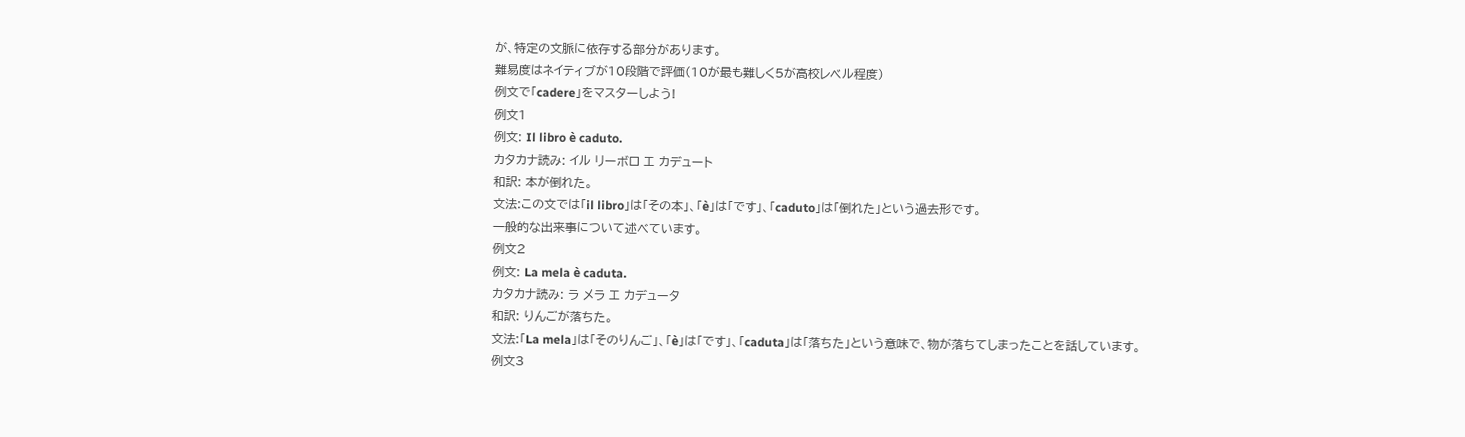が、特定の文脈に依存する部分があります。
難易度はネイティブが10段階で評価(10が最も難しく5が高校レベル程度)
例文で「cadere」をマスターしよう!
例文1
例文: Il libro è caduto.
カタカナ読み: イル リーボロ エ カデュート
和訳: 本が倒れた。
文法:この文では「il libro」は「その本」、「è」は「です」、「caduto」は「倒れた」という過去形です。
一般的な出来事について述べています。
例文2
例文: La mela è caduta.
カタカナ読み: ラ メラ エ カデュータ
和訳: りんごが落ちた。
文法:「La mela」は「そのりんご」、「è」は「です」、「caduta」は「落ちた」という意味で、物が落ちてしまったことを話しています。
例文3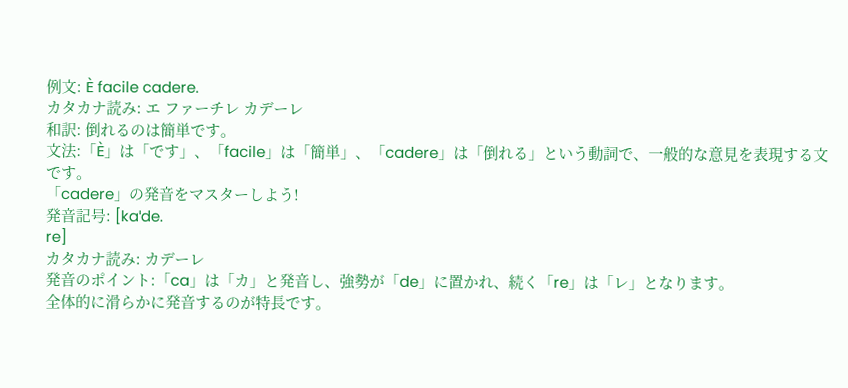例文: È facile cadere.
カタカナ読み: エ ファーチレ カデーレ
和訳: 倒れるのは簡単です。
文法:「È」は「です」、「facile」は「簡単」、「cadere」は「倒れる」という動詞で、一般的な意見を表現する文です。
「cadere」の発音をマスターしよう!
発音記号: [kaˈde.
re]
カタカナ読み: カデーレ
発音のポイント:「ca」は「カ」と発音し、強勢が「de」に置かれ、続く「re」は「レ」となります。
全体的に滑らかに発音するのが特長です。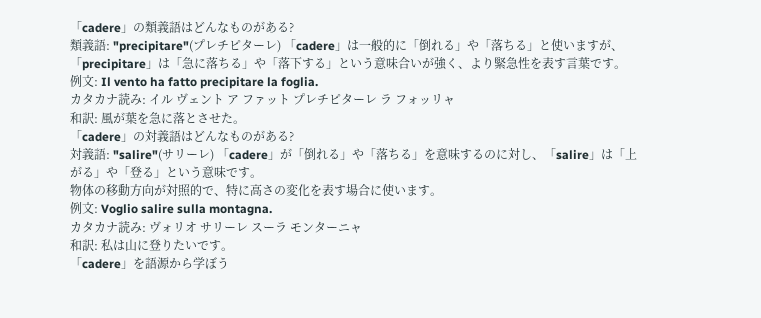「cadere」の類義語はどんなものがある?
類義語: "precipitare"(プレチピターレ) 「cadere」は一般的に「倒れる」や「落ちる」と使いますが、「precipitare」は「急に落ちる」や「落下する」という意味合いが強く、より緊急性を表す言葉です。
例文: Il vento ha fatto precipitare la foglia.
カタカナ読み: イル ヴェント ア ファット プレチピターレ ラ フォッリャ
和訳: 風が葉を急に落とさせた。
「cadere」の対義語はどんなものがある?
対義語: "salire"(サリーレ) 「cadere」が「倒れる」や「落ちる」を意味するのに対し、「salire」は「上がる」や「登る」という意味です。
物体の移動方向が対照的で、特に高さの変化を表す場合に使います。
例文: Voglio salire sulla montagna.
カタカナ読み: ヴォリオ サリーレ スーラ モンターニャ
和訳: 私は山に登りたいです。
「cadere」を語源から学ぼう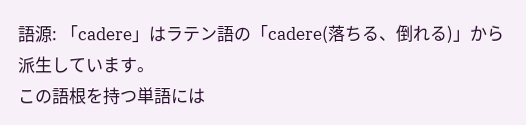語源: 「cadere」はラテン語の「cadere(落ちる、倒れる)」から派生しています。
この語根を持つ単語には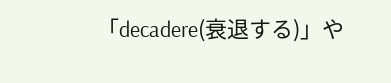「decadere(衰退する)」や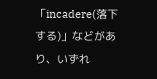「incadere(落下する)」などがあり、いずれ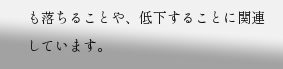も落ちることや、低下することに関連しています。